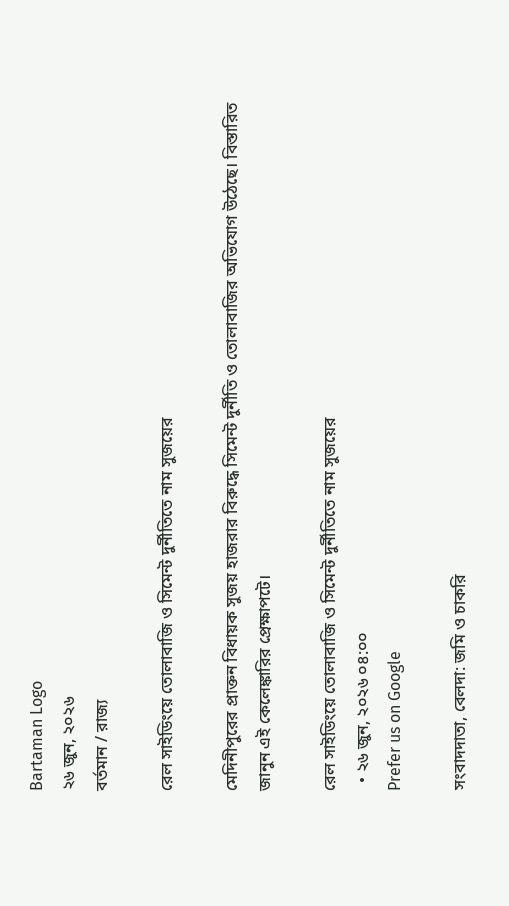Bartaman Logo
২৬ জুন, ২০২৬
বর্তমান / রাজ্য

রেল সাইডিংয়ে তোলাবাজি ও সিমেন্ট দুর্নীতিতে নাম সুজয়ের

মেদিনীপুরের প্রাক্তন বিধায়ক সুজয় হাজরার বিরুদ্ধে সিমেন্ট দুর্নীতি ও তোলাবাজির অভিযোগ উঠেছে। বিস্তারিত জানুন এই কেলেঙ্কারির প্রেক্ষাপটে।

রেল সাইডিংয়ে তোলাবাজি ও সিমেন্ট দুর্নীতিতে নাম সুজয়ের
  • ২৬ জুন, ২০২৬ ০৪:০০
Prefer us on Google

সংবাদদাতা, বেলদা: জমি ও চাকরি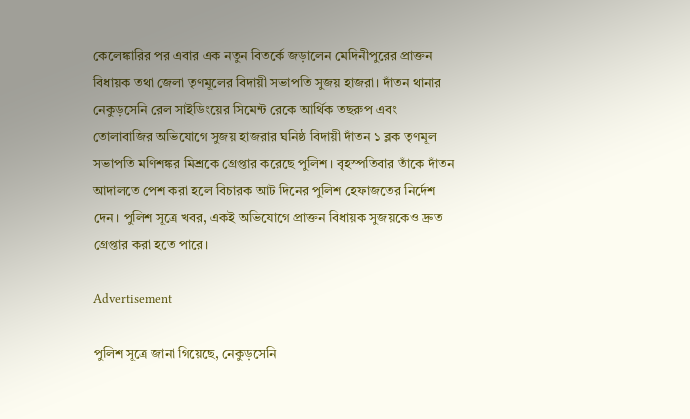কেলেঙ্কারির পর এবার এক নতুন বিতর্কে জড়ালেন মেদিনীপুরের প্রাক্তন বিধায়ক তথা জেলা তৃণমূলের বিদায়ী সভাপতি সুজয় হাজরা। দাঁতন থানার নেকুড়সেনি রেল সাইডিংয়ের সিমেন্ট রেকে আর্থিক তছরুপ এবং তোলাবাজির অভিযোগে সুজয় হাজরার ঘনিষ্ঠ বিদায়ী দাঁতন ১ ব্লক তৃণমূল সভাপতি মণিশঙ্কর মিশ্রকে গ্রেপ্তার করেছে পুলিশ। বৃহস্পতিবার তাঁকে দাঁতন আদালতে পেশ করা হলে বিচারক আট দিনের পুলিশ হেফাজতের নির্দেশ দেন। পুলিশ সূত্রে খবর, একই অভিযোগে প্রাক্তন বিধায়ক সুজয়কেও দ্রুত গ্রেপ্তার করা হতে পারে।

Advertisement

পুলিশ সূত্রে জানা গিয়েছে, নেকুড়সেনি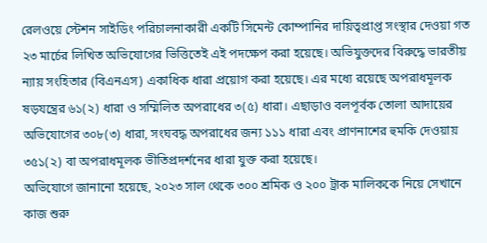রেলওয়ে স্টেশন সাইডিং পরিচালনাকারী একটি সিমেন্ট কোম্পানির দায়িত্বপ্রাপ্ত সংস্থার দেওয়া গত ২৩ মার্চের লিখিত অভিযোগের ভিত্তিতেই এই পদক্ষেপ করা হয়েছে। অভিযুক্তদের বিরুদ্ধে ভারতীয় ন্যায় সংহিতার (বিএনএস) একাধিক ধারা প্রয়োগ করা হয়েছে। এর মধ্যে রয়েছে অপরাধমূলক ষড়যন্ত্রের ৬১(২) ধারা ও সম্মিলিত অপরাধের ৩(৫) ধারা। এছাড়াও বলপূর্বক তোলা আদায়ের অভিযোগের ৩০৮(৩) ধারা, সংঘবদ্ধ অপরাধের জন্য ১১১ ধারা এবং প্রাণনাশের হুমকি দেওয়ায় ৩৫১(২) বা অপরাধমূলক ভীতিপ্রদর্শনের ধারা যুক্ত করা হয়েছে।
অভিযোগে জানানো হয়েছে, ২০২৩ সাল থেকে ৩০০ শ্রমিক ও ২০০ ট্রাক মালিককে নিয়ে সেখানে কাজ শুরু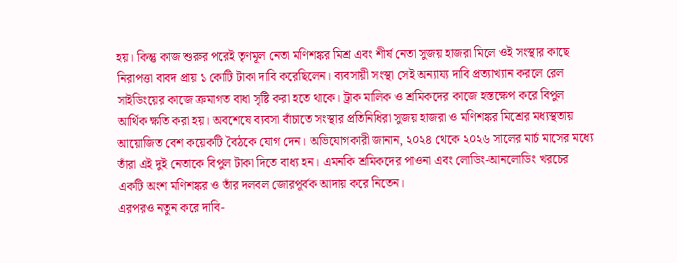হয়। কিন্তু কাজ শুরুর পরেই তৃণমূল নেতা মণিশঙ্কর মিশ্র এবং শীর্ষ নেতা সুজয় হাজরা মিলে ওই সংস্থার কাছে নিরাপত্তা বাবদ প্রায় ১ কোটি টাকা দাবি করেছিলেন‌। ব্যবসায়ী সংস্থা সেই অন্যায্য দাবি প্রত্যাখ্যান করলে রেল সাইডিংয়ের কাজে ক্রমাগত বাধা সৃষ্টি করা হতে থাকে। ট্রাক মালিক ও শ্রমিকদের কাজে হস্তক্ষেপ করে বিপুল আর্থিক ক্ষতি করা হয়। অবশেষে ব্যবসা বাঁচাতে সংস্থার প্রতিনিধিরা সুজয় হাজরা ও মণিশঙ্কর মিশ্রের মধ্যস্থতায় আয়োজিত বেশ কয়েকটি বৈঠকে যোগ দেন। অভিযোগকারী জানান, ২০২৪ থেকে ২০২৬ সালের মার্চ মাসের মধ্যে তাঁরা এই দুই নেতাকে বিপুল টাকা দিতে বাধ্য হন। এমনকি শ্রমিকদের পাওনা এবং লোডিং-আনলোডিং খরচের একটি অংশ মণিশঙ্কর ও তাঁর দলবল জোরপূর্বক আদায় করে নিতেন।
এরপরও নতুন করে দাবি-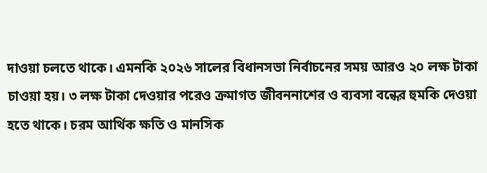দাওয়া চলতে থাকে। এমনকি ২০২৬ সালের বিধানসভা নির্বাচনের সময় আরও ২০ লক্ষ টাকা চাওয়া হয়। ৩ লক্ষ টাকা দেওয়ার পরেও ক্রমাগত জীবননাশের ও ব্যবসা বন্ধের হুমকি দেওয়া হতে থাকে। চরম আর্থিক ক্ষতি ও মানসিক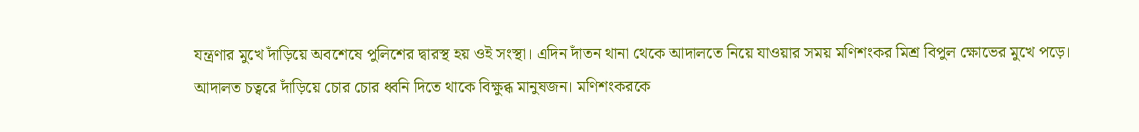যন্ত্রণার মুখে দাঁড়িয়ে অবশেষে পুলিশের দ্বারস্থ হয় ওই সংস্থা। এদিন দাঁতন থানা থেকে আদালতে নিয়ে যাওয়ার সময় মণিশংকর মিশ্র বিপুল ক্ষোভের মুখে পড়ে। আদালত চত্বরে দাঁড়িয়ে চোর চোর ধ্বনি দিতে থাকে বিক্ষুব্ধ মানুষজন। মণিশংকরকে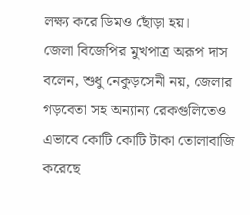লক্ষ্য করে ডিমও ছোঁড়া হয়।
জেলা বিজেপির মুখপাত্র অরূপ দাস বলেন, শুধু নেকুড়সেনী নয়, জেলার গড়বেতা সহ অন্যান্য রেকগুলিতেও এভাবে কোটি কোটি টাকা তোলাবাজি করেছে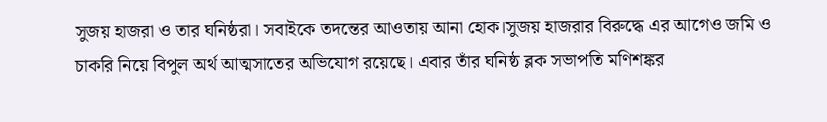সুজয় হাজরা ও তার ঘনিষ্ঠরা। সবাইকে তদন্তের আওতায় আনা হোক।সুজয় হাজরার বিরুদ্ধে এর আগেও জমি ও চাকরি নিয়ে বিপুল অর্থ আত্মসাতের অভিযোগ রয়েছে। এবার তাঁর ঘনিষ্ঠ ব্লক সভাপতি মণিশঙ্কর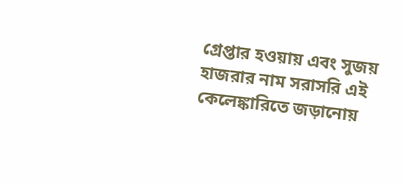গ্রেপ্তার হওয়ায় এবং সুজয় হাজরার নাম সরাসরি এই কেলেঙ্কারিতে জড়ানোয়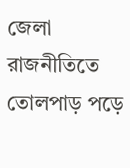জেলা রাজনীতিতে তোলপাড় পড়ে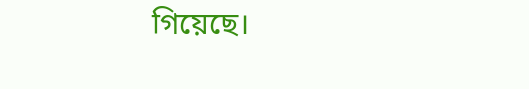গিয়েছে।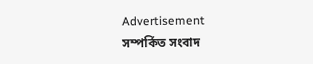Advertisement
সম্পর্কিত সংবাদ